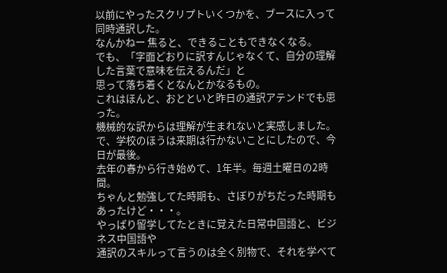以前にやったスクリプトいくつかを、ブースに入って同時通訳した。
なんかねー 焦ると、できることもできなくなる。
でも、「字面どおりに訳すんじゃなくて、自分の理解した言葉で意味を伝えるんだ」と
思って落ち着くとなんとかなるもの。
これはほんと、おとといと昨日の通訳アテンドでも思った。
機械的な訳からは理解が生まれないと実感しました。
で、学校のほうは来期は行かないことにしたので、今日が最後。
去年の春から行き始めて、1年半。毎週土曜日の2時間。
ちゃんと勉強してた時期も、さぼりがちだった時期もあったけど・・・。
やっぱり留学してたときに覚えた日常中国語と、ビジネス中国語や
通訳のスキルって言うのは全く別物で、それを学べて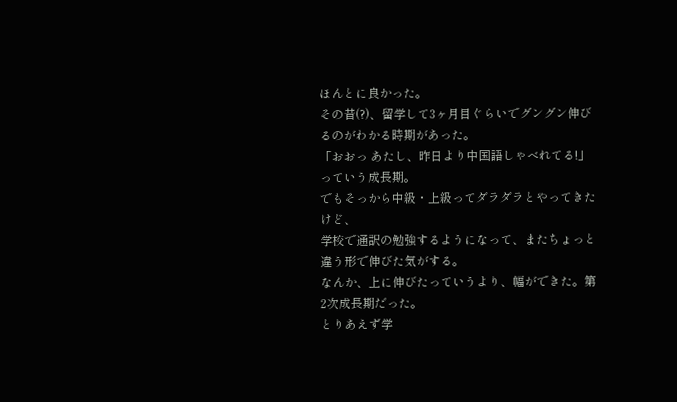ほんとに良かった。
その昔(?)、留学して3ヶ月目ぐらいでグングン伸びるのがわかる時期があった。
「おおっ あたし、昨日より中国語しゃべれてる!」っていう成長期。
でもそっから中級・上級ってダラダラとやってきたけど、
学校で通訳の勉強するようになって、またちょっと違う形で伸びた気がする。
なんか、上に伸びたっていうより、幅ができた。第2次成長期だった。
とりあえず学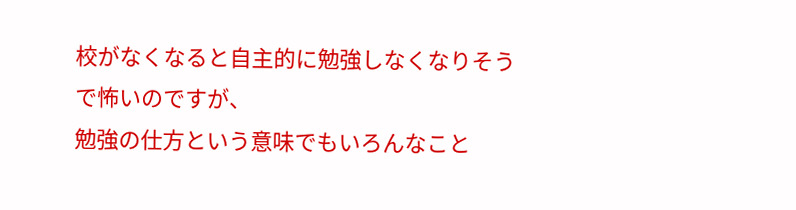校がなくなると自主的に勉強しなくなりそうで怖いのですが、
勉強の仕方という意味でもいろんなこと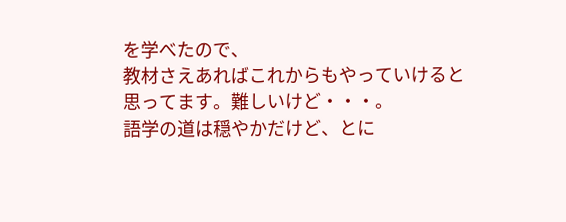を学べたので、
教材さえあればこれからもやっていけると思ってます。難しいけど・・・。
語学の道は穏やかだけど、とに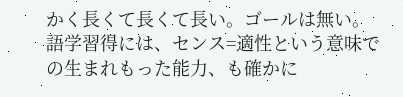かく長くて長くて長い。ゴールは無い。
語学習得には、センス=適性という意味での生まれもった能力、も確かに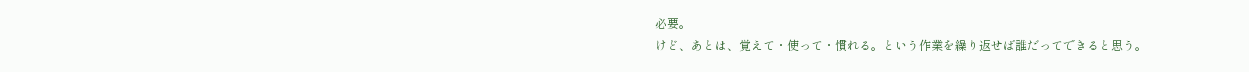必要。
けど、あとは、覚えて・使って・慣れる。という作業を繰り返せば誰だってできると思う。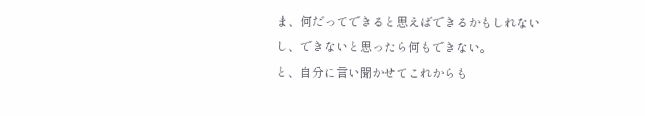ま、何だってできると思えばできるかもしれないし、できないと思ったら何もできない。
と、自分に言い聞かせてこれからも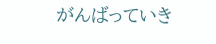がんばっていき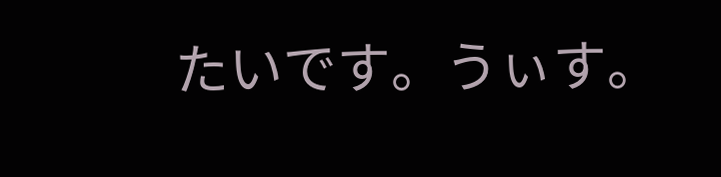たいです。うぃす。